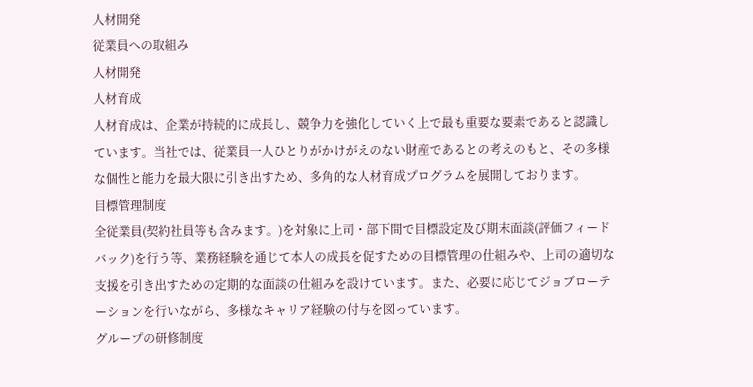人材開発
従業員への取組み
人材開発
人材育成
人材育成は、企業が持続的に成長し、競争力を強化していく上で最も重要な要素であると認識しています。当社では、従業員一人ひとりがかけがえのない財産であるとの考えのもと、その多様な個性と能力を最大限に引き出すため、多角的な人材育成プログラムを展開しております。
目標管理制度
全従業員(契約社員等も含みます。)を対象に上司・部下間で目標設定及び期末面談(評価フィードバック)を行う等、業務経験を通じて本人の成長を促すための目標管理の仕組みや、上司の適切な⽀援を引き出すための定期的な面談の仕組みを設けています。また、必要に応じてジョブローテーションを行いながら、多様なキャリア経験の付与を図っています。
グループの研修制度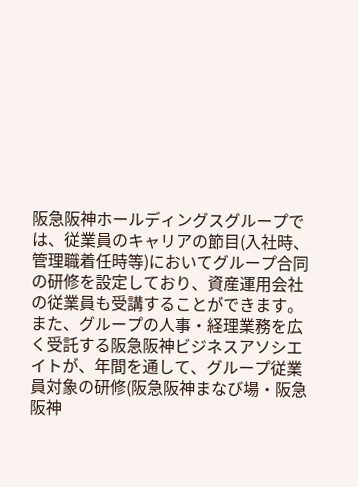阪急阪神ホールディングスグループでは、従業員のキャリアの節目(入社時、管理職着任時等)においてグループ合同の研修を設定しており、資産運用会社の従業員も受講することができます。また、グループの人事・経理業務を広く受託する阪急阪神ビジネスアソシエイトが、年間を通して、グループ従業員対象の研修(阪急阪神まなび場・阪急阪神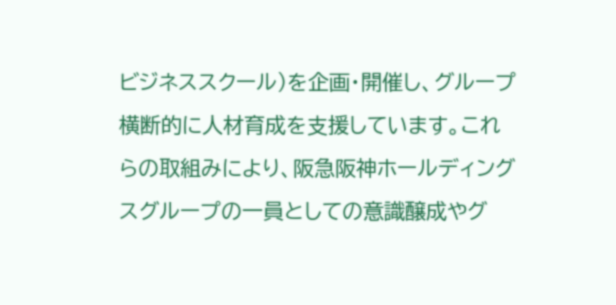ビジネススクール)を企画・開催し、グループ横断的に人材育成を⽀援しています。これらの取組みにより、阪急阪神ホールディングスグループの一員としての意識醸成やグ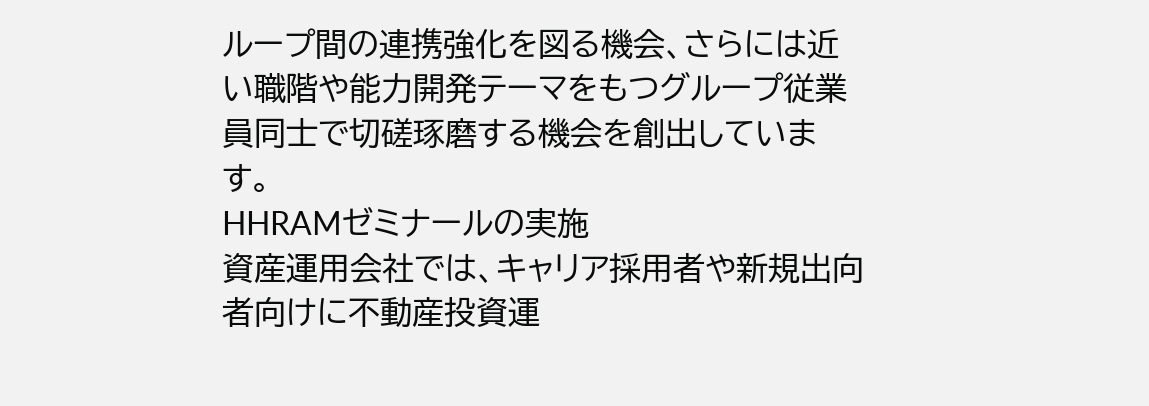ループ間の連携強化を図る機会、さらには近い職階や能力開発テーマをもつグループ従業員同士で切磋琢磨する機会を創出しています。
HHRAMゼミナールの実施
資産運用会社では、キャリア採用者や新規出向者向けに不動産投資運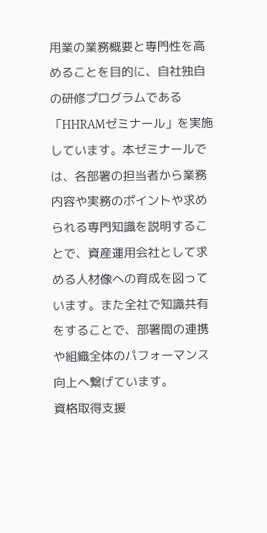用業の業務概要と専門性を高めることを目的に、自社独自の研修プログラムである「HHRAMゼミナール」を実施しています。本ゼミナールでは、各部署の担当者から業務内容や実務のポイントや求められる専門知識を説明することで、資産運用会社として求める人材像への育成を図っています。また全社で知識共有をすることで、部署間の連携や組織全体のパフォーマンス向上へ繋げています。
資格取得支援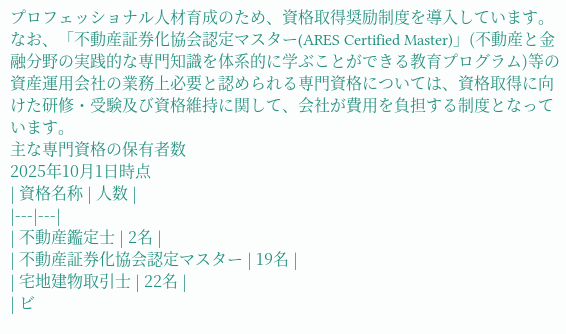プロフェッショナル人材育成のため、資格取得奨励制度を導入しています。なお、「不動産証券化協会認定マスター(ARES Certified Master)」(不動産と金融分野の実践的な専門知識を体系的に学ぶことができる教育プログラム)等の資産運用会社の業務上必要と認められる専門資格については、資格取得に向けた研修・受験及び資格維持に関して、会社が費用を負担する制度となっています。
主な専門資格の保有者数
2025年10月1日時点
| 資格名称 | 人数 |
|---|---|
| 不動産鑑定士 | 2名 |
| 不動産証券化協会認定マスター | 19名 |
| 宅地建物取引士 | 22名 |
| ビ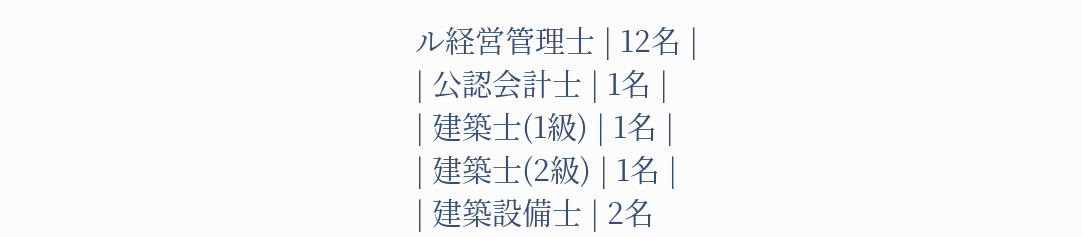ル経営管理士 | 12名 |
| 公認会計士 | 1名 |
| 建築士(1級) | 1名 |
| 建築士(2級) | 1名 |
| 建築設備士 | 2名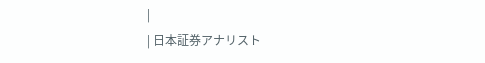|
| 日本証券アナリスト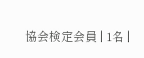協会検定会員 | 1名 |